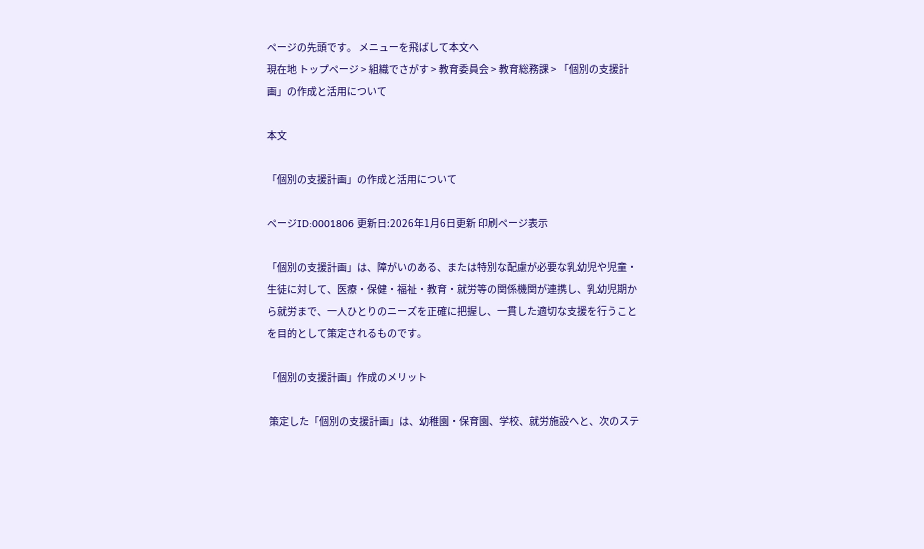ページの先頭です。 メニューを飛ばして本文へ
現在地 トップページ > 組織でさがす > 教育委員会 > 教育総務課 > 「個別の支援計画」の作成と活用について

本文

「個別の支援計画」の作成と活用について

ページID:0001806 更新日:2026年1月6日更新 印刷ページ表示

「個別の支援計画」は、障がいのある、または特別な配慮が必要な乳幼児や児童・生徒に対して、医療・保健・福祉・教育・就労等の関係機関が連携し、乳幼児期から就労まで、一人ひとりのニーズを正確に把握し、一貫した適切な支援を行うことを目的として策定されるものです。

「個別の支援計画」作成のメリット

 策定した「個別の支援計画」は、幼稚園・保育園、学校、就労施設へと、次のステ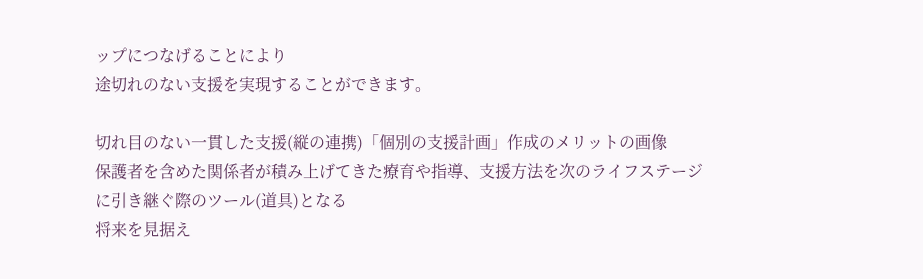ップにつなげることにより
途切れのない支援を実現することができます。

切れ目のない一貫した支援(縦の連携)「個別の支援計画」作成のメリットの画像
保護者を含めた関係者が積み上げてきた療育や指導、支援方法を次のライフステージ
に引き継ぐ際のツール(道具)となる
将来を見据え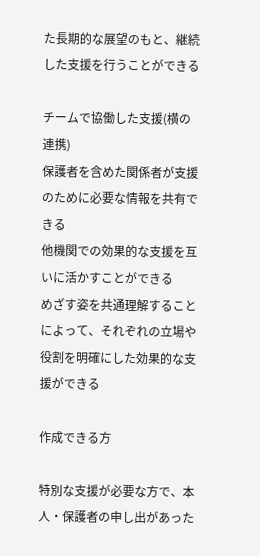た長期的な展望のもと、継続した支援を行うことができる

チームで協働した支援(横の連携)
保護者を含めた関係者が支援のために必要な情報を共有できる
他機関での効果的な支援を互いに活かすことができる
めざす姿を共通理解することによって、それぞれの立場や役割を明確にした効果的な支援ができる

作成できる方

特別な支援が必要な方で、本人・保護者の申し出があった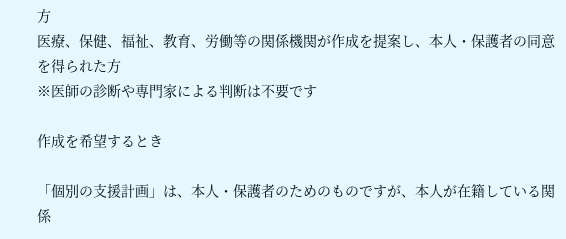方
医療、保健、福祉、教育、労働等の関係機関が作成を提案し、本人・保護者の同意を得られた方
※医師の診断や専門家による判断は不要です

作成を希望するとき

「個別の支援計画」は、本人・保護者のためのものですが、本人が在籍している関係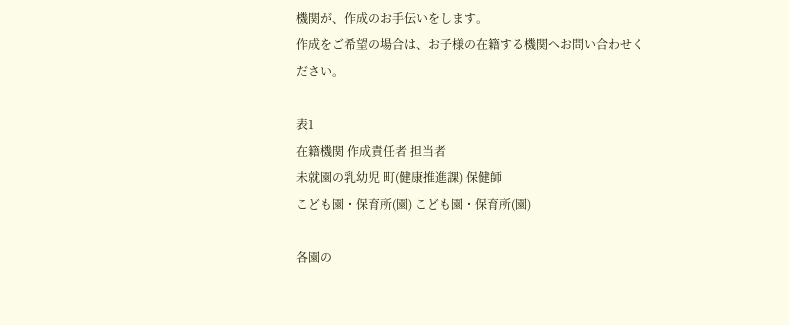機関が、作成のお手伝いをします。
作成をご希望の場合は、お子様の在籍する機関へお問い合わせください。

表1
在籍機関 作成責任者 担当者
未就園の乳幼児 町(健康推進課) 保健師
こども園・保育所(園) こども園・保育所(園)

各園の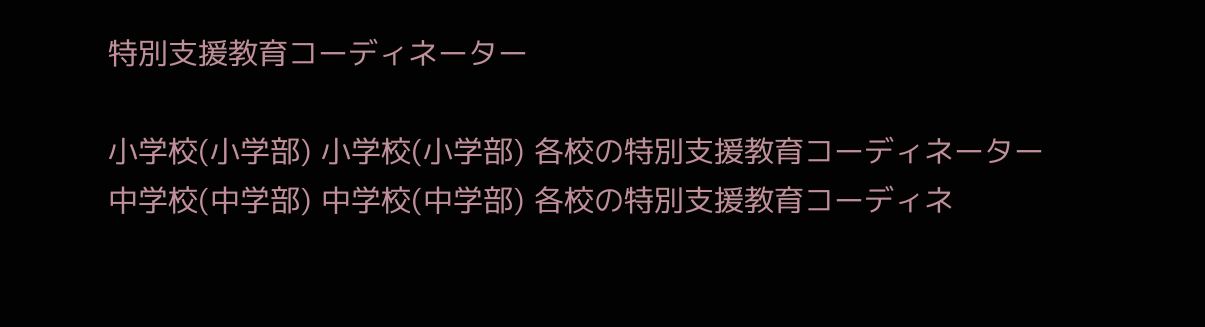特別支援教育コーディネーター

小学校(小学部) 小学校(小学部) 各校の特別支援教育コーディネーター
中学校(中学部) 中学校(中学部) 各校の特別支援教育コーディネ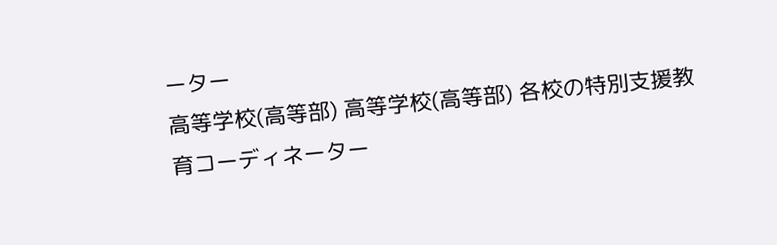ーター
高等学校(高等部) 高等学校(高等部) 各校の特別支援教育コーディネーター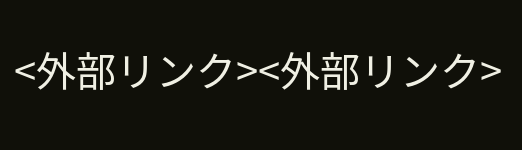<外部リンク><外部リンク>